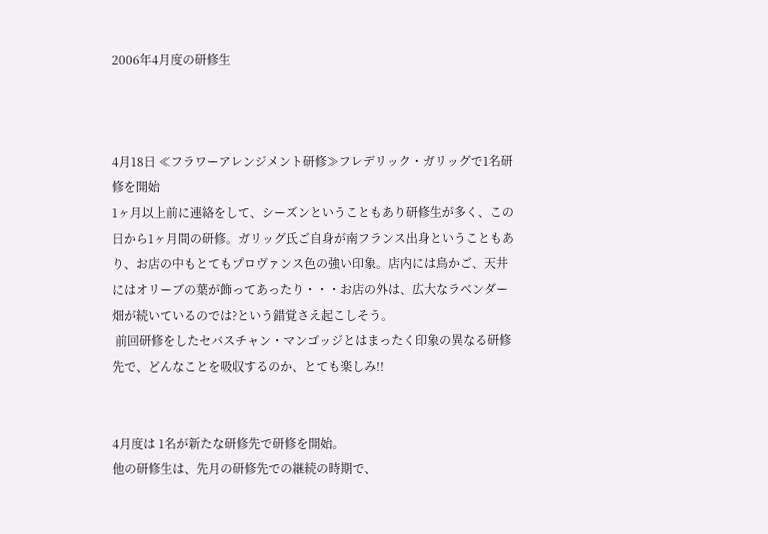2006年4月度の研修生



4月18日 ≪フラワーアレンジメント研修≫フレデリック・ガリッグで1名研修を開始
1ヶ月以上前に連絡をして、シーズンということもあり研修生が多く、この日から1ヶ月間の研修。ガリッグ氏ご自身が南フランス出身ということもあり、お店の中もとてもプロヴァンス色の強い印象。店内には鳥かご、天井にはオリーブの葉が飾ってあったり・・・お店の外は、広大なラベンダー畑が続いているのでは?という錯覚さえ起こしそう。
 前回研修をしたセバスチャン・マンゴッジとはまったく印象の異なる研修先で、どんなことを吸収するのか、とても楽しみ!!


4月度は 1名が新たな研修先で研修を開始。
他の研修生は、先月の研修先での継続の時期で、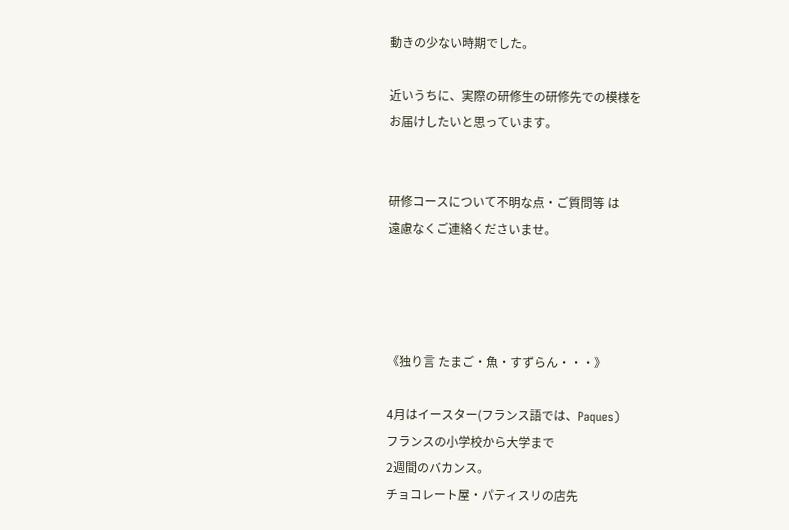動きの少ない時期でした。

近いうちに、実際の研修生の研修先での模様を
お届けしたいと思っています。


研修コースについて不明な点・ご質問等 は
遠慮なくご連絡くださいませ。




《独り言 たまご・魚・すずらん・・・》

4月はイースター(フランス語では、Paques)
フランスの小学校から大学まで
2週間のバカンス。
チョコレート屋・パティスリの店先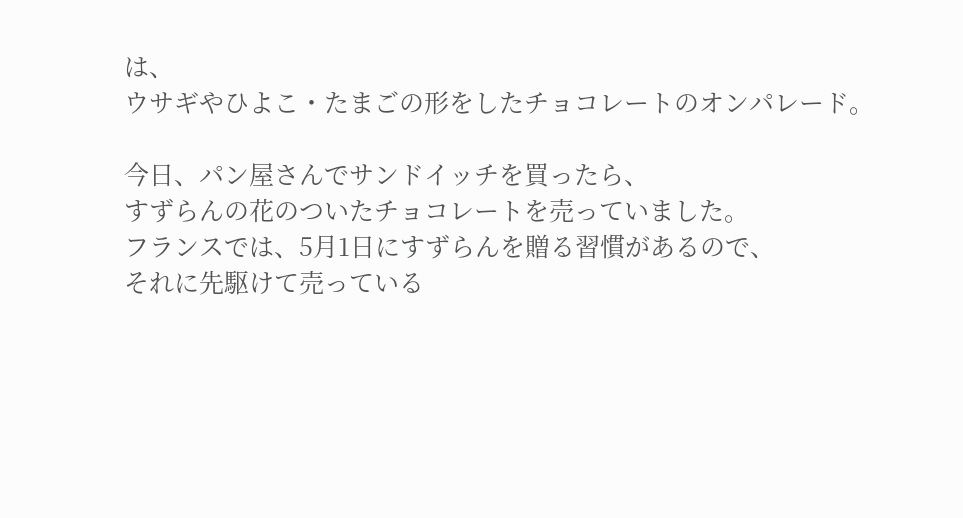は、
ウサギやひよこ・たまごの形をしたチョコレートのオンパレード。

今日、パン屋さんでサンドイッチを買ったら、
すずらんの花のついたチョコレートを売っていました。
フランスでは、5月1日にすずらんを贈る習慣があるので、
それに先駆けて売っている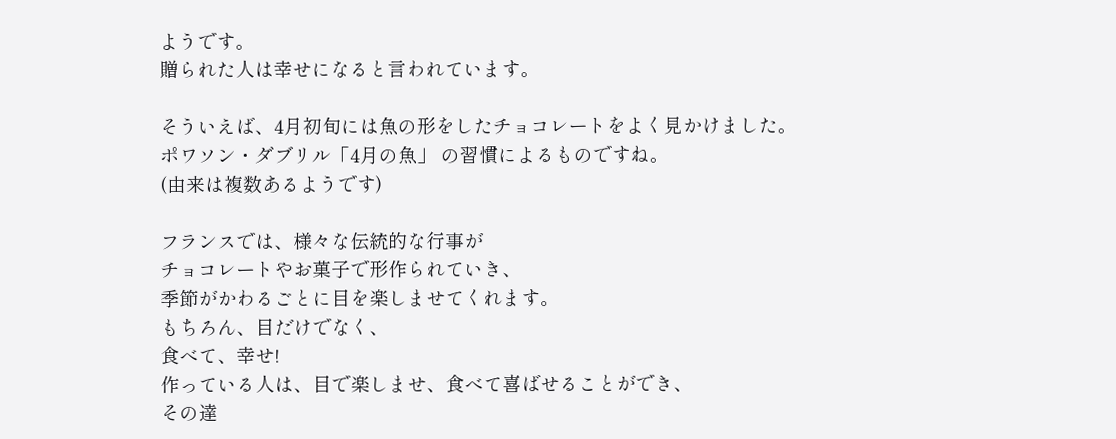ようです。
贈られた人は幸せになると言われています。

そういえば、4月初旬には魚の形をしたチョコレートをよく見かけました。
ポワソン・ダブリル「4月の魚」 の習慣によるものですね。
(由来は複数あるようです)

フランスでは、様々な伝統的な行事が
チョコレートやお菓子で形作られていき、
季節がかわるごとに目を楽しませてくれます。
もちろん、目だけでなく、
食べて、幸せ!
作っている人は、目で楽しませ、食べて喜ばせることができ、
その達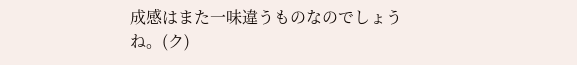成感はまた一味違うものなのでしょうね。(ク)